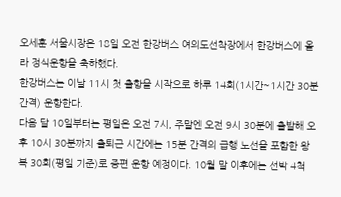오세훈 서울시장은 18일 오전 한강버스 여의도선착장에서 한강버스에 올라 정식운항을 축하했다.
한강버스는 이날 11시 첫 출항을 시작으로 하루 14회(1시간~1시간 30분 간격) 운항한다.
다음 달 10일부터는 평일은 오전 7시, 주말엔 오전 9시 30분에 출발해 오후 10시 30분까지 출퇴근 시간에는 15분 간격의 급행 노선을 포함한 왕복 30회(평일 기준)로 증편 운항 예정이다. 10월 말 이후에는 선박 4척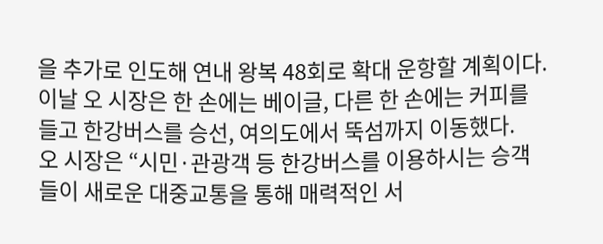을 추가로 인도해 연내 왕복 48회로 확대 운항할 계획이다.
이날 오 시장은 한 손에는 베이글, 다른 한 손에는 커피를 들고 한강버스를 승선, 여의도에서 뚝섬까지 이동했다.
오 시장은 “시민·관광객 등 한강버스를 이용하시는 승객들이 새로운 대중교통을 통해 매력적인 서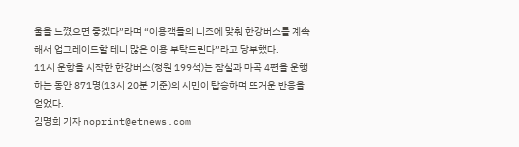울을 느꼈으면 좋겠다”라며 “이용객들의 니즈에 맞춰 한강버스를 계속해서 업그레이드할 테니 많은 이용 부탁드린다”라고 당부했다.
11시 운항을 시작한 한강버스(정원 199석)는 잠실과 마곡 4편을 운행하는 동안 871명(13시 20분 기준)의 시민이 탑승하며 뜨거운 반응을 얻었다.
김명희 기자 noprint@etnews.com